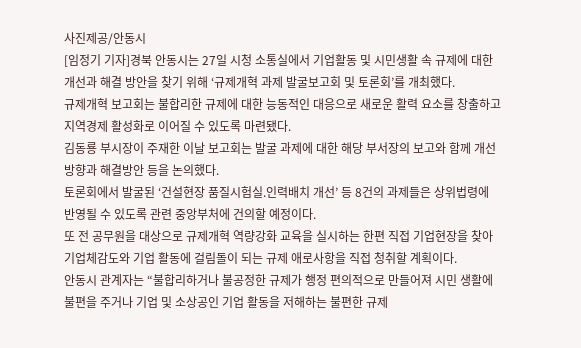사진제공/안동시
[임정기 기자]경북 안동시는 27일 시청 소통실에서 기업활동 및 시민생활 속 규제에 대한 개선과 해결 방안을 찾기 위해 ‘규제개혁 과제 발굴보고회 및 토론회’를 개최했다.
규제개혁 보고회는 불합리한 규제에 대한 능동적인 대응으로 새로운 활력 요소를 창출하고 지역경제 활성화로 이어질 수 있도록 마련됐다.
김동룡 부시장이 주재한 이날 보고회는 발굴 과제에 대한 해당 부서장의 보고와 함께 개선방향과 해결방안 등을 논의했다.
토론회에서 발굴된 ‘건설현장 품질시험실.인력배치 개선’ 등 8건의 과제들은 상위법령에 반영될 수 있도록 관련 중앙부처에 건의할 예정이다.
또 전 공무원을 대상으로 규제개혁 역량강화 교육을 실시하는 한편 직접 기업현장을 찾아 기업체감도와 기업 활동에 걸림돌이 되는 규제 애로사항을 직접 청취할 계획이다.
안동시 관계자는 “불합리하거나 불공정한 규제가 행정 편의적으로 만들어져 시민 생활에 불편을 주거나 기업 및 소상공인 기업 활동을 저해하는 불편한 규제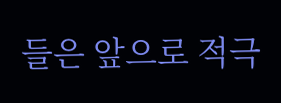들은 앞으로 적극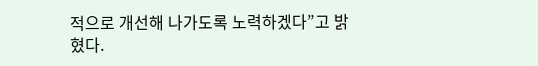적으로 개선해 나가도록 노력하겠다”고 밝혔다.